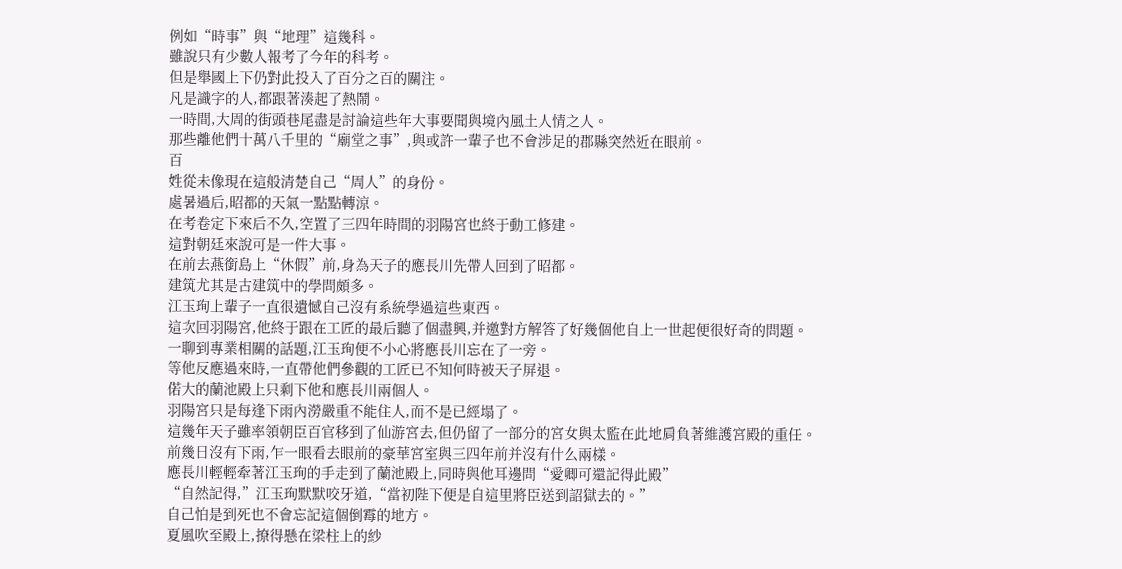例如“時事”與“地理”這幾科。
雖說只有少數人報考了今年的科考。
但是舉國上下仍對此投入了百分之百的關注。
凡是識字的人,都跟著湊起了熱鬧。
一時間,大周的街頭巷尾盡是討論這些年大事要聞與境內風土人情之人。
那些離他們十萬八千里的“廟堂之事”,與或許一輩子也不會涉足的郡縣突然近在眼前。
百
姓從未像現在這般清楚自己“周人”的身份。
處暑過后,昭都的天氣一點點轉涼。
在考卷定下來后不久,空置了三四年時間的羽陽宮也終于動工修建。
這對朝廷來說可是一件大事。
在前去燕銜島上“休假”前,身為天子的應長川先帶人回到了昭都。
建筑尤其是古建筑中的學問頗多。
江玉珣上輩子一直很遺憾自己沒有系統學過這些東西。
這次回羽陽宮,他終于跟在工匠的最后聽了個盡興,并邀對方解答了好幾個他自上一世起便很好奇的問題。
一聊到專業相關的話題,江玉珣便不小心將應長川忘在了一旁。
等他反應過來時,一直帶他們參觀的工匠已不知何時被天子屏退。
偌大的蘭池殿上只剩下他和應長川兩個人。
羽陽宮只是每逢下雨內澇嚴重不能住人,而不是已經塌了。
這幾年天子雖率領朝臣百官移到了仙游宮去,但仍留了一部分的宮女與太監在此地肩負著維護宮殿的重任。
前幾日沒有下雨,乍一眼看去眼前的豪華宮室與三四年前并沒有什么兩樣。
應長川輕輕牽著江玉珣的手走到了蘭池殿上,同時與他耳邊問“愛卿可還記得此殿”
“自然記得,”江玉珣默默咬牙道,“當初陛下便是自這里將臣送到詔獄去的。”
自己怕是到死也不會忘記這個倒霉的地方。
夏風吹至殿上,撩得懸在梁柱上的紗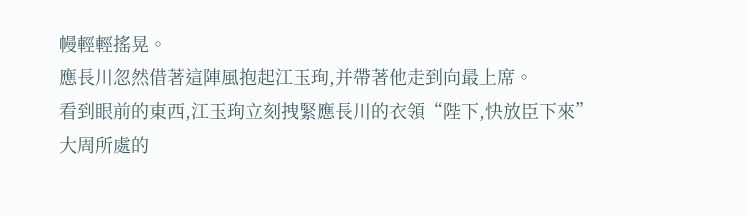幔輕輕搖晃。
應長川忽然借著這陣風抱起江玉珣,并帶著他走到向最上席。
看到眼前的東西,江玉珣立刻拽緊應長川的衣領“陛下,快放臣下來”
大周所處的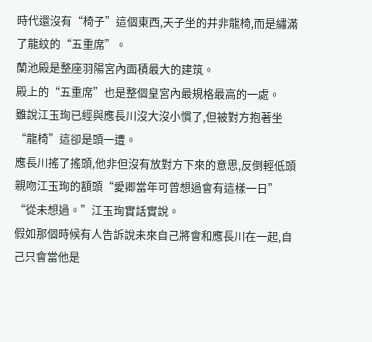時代還沒有“椅子”這個東西,天子坐的并非龍椅,而是繡滿了龍紋的“五重席”。
蘭池殿是整座羽陽宮內面積最大的建筑。
殿上的“五重席”也是整個皇宮內最規格最高的一處。
雖說江玉珣已經與應長川沒大沒小慣了,但被對方抱著坐“龍椅”這卻是頭一遭。
應長川搖了搖頭,他非但沒有放對方下來的意思,反倒輕低頭親吻江玉珣的額頭“愛卿當年可曾想過會有這樣一日”
“從未想過。”江玉珣實話實說。
假如那個時候有人告訴說未來自己將會和應長川在一起,自己只會當他是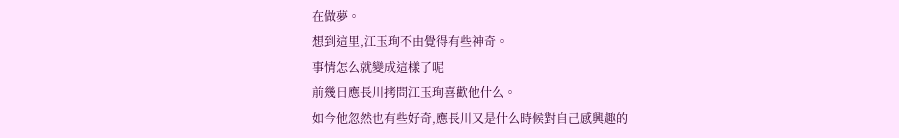在做夢。
想到這里,江玉珣不由覺得有些神奇。
事情怎么就變成這樣了呢
前幾日應長川拷問江玉珣喜歡他什么。
如今他忽然也有些好奇,應長川又是什么時候對自己感興趣的